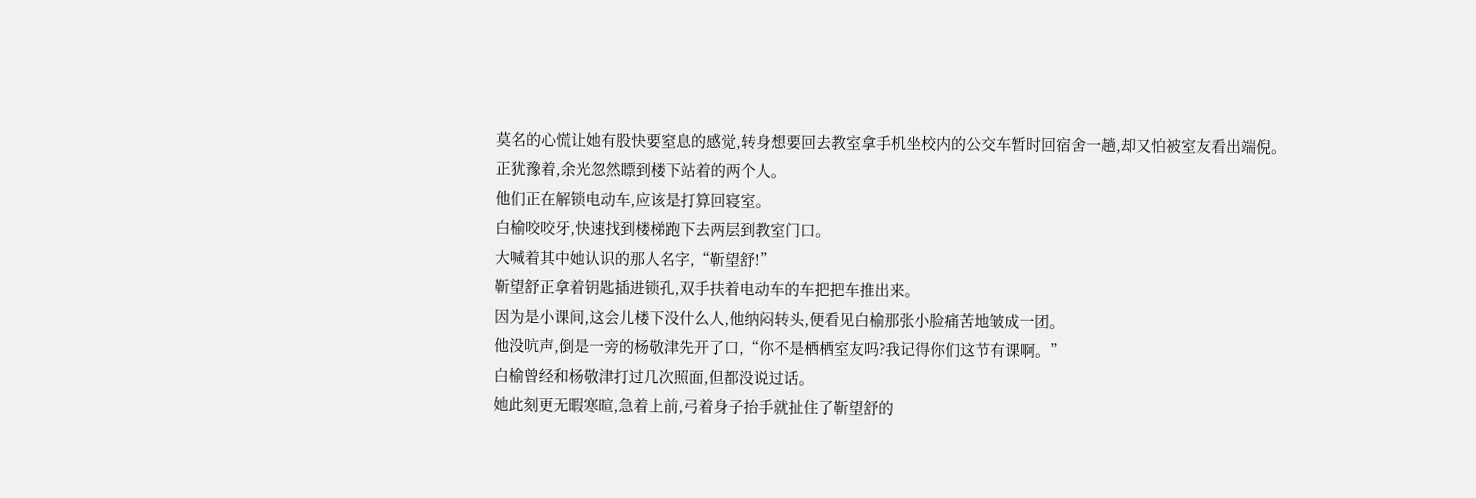莫名的心慌让她有股快要窒息的感觉,转身想要回去教室拿手机坐校内的公交车暂时回宿舍一趟,却又怕被室友看出端倪。
正犹豫着,余光忽然瞟到楼下站着的两个人。
他们正在解锁电动车,应该是打算回寝室。
白榆咬咬牙,快速找到楼梯跑下去两层到教室门口。
大喊着其中她认识的那人名字,“靳望舒!”
靳望舒正拿着钥匙插进锁孔,双手扶着电动车的车把把车推出来。
因为是小课间,这会儿楼下没什么人,他纳闷转头,便看见白榆那张小脸痛苦地皱成一团。
他没吭声,倒是一旁的杨敬津先开了口,“你不是栖栖室友吗?我记得你们这节有课啊。”
白榆曾经和杨敬津打过几次照面,但都没说过话。
她此刻更无暇寒暄,急着上前,弓着身子抬手就扯住了靳望舒的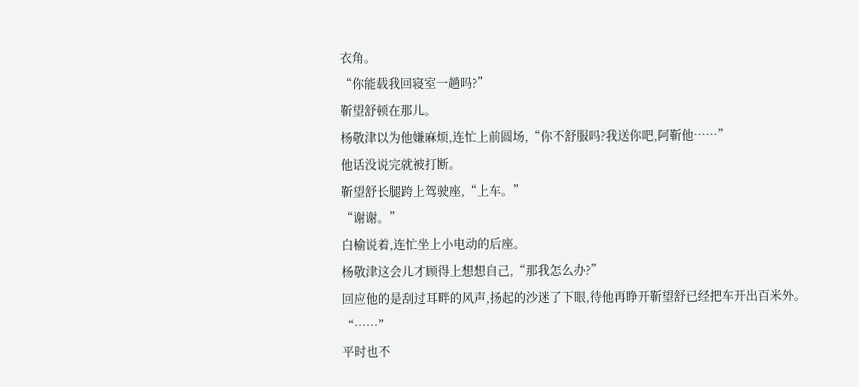衣角。
“你能载我回寝室一趟吗?”
靳望舒顿在那儿。
杨敬津以为他嫌麻烦,连忙上前圆场,“你不舒服吗?我送你吧,阿靳他……”
他话没说完就被打断。
靳望舒长腿跨上驾驶座,“上车。”
“谢谢。”
白榆说着,连忙坐上小电动的后座。
杨敬津这会儿才顾得上想想自己,“那我怎么办?”
回应他的是刮过耳畔的风声,扬起的沙迷了下眼,待他再睁开靳望舒已经把车开出百米外。
“……”
平时也不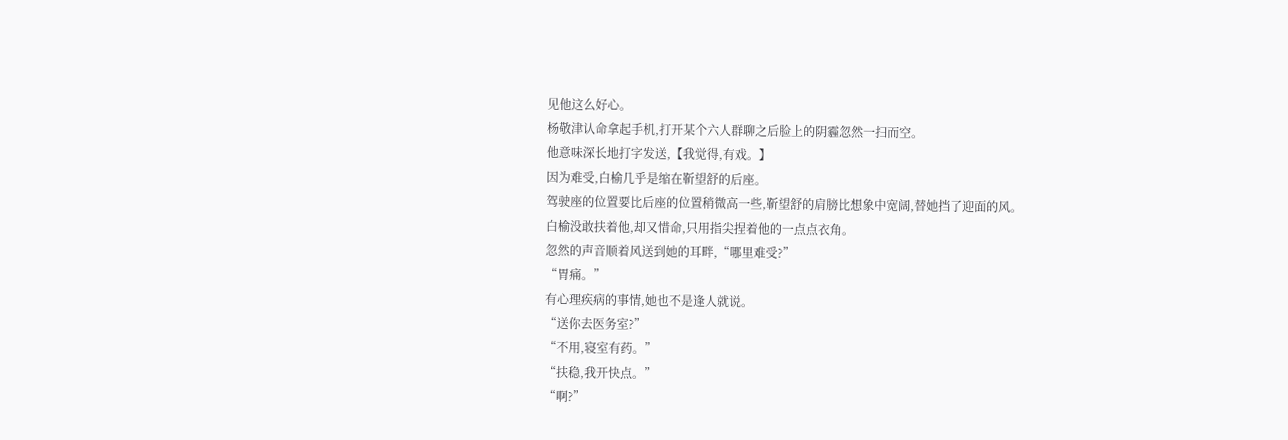见他这么好心。
杨敬津认命拿起手机,打开某个六人群聊之后脸上的阴霾忽然一扫而空。
他意味深长地打字发送,【我觉得,有戏。】
因为难受,白榆几乎是缩在靳望舒的后座。
驾驶座的位置要比后座的位置稍微高一些,靳望舒的肩膀比想象中宽阔,替她挡了迎面的风。
白榆没敢扶着他,却又惜命,只用指尖捏着他的一点点衣角。
忽然的声音顺着风送到她的耳畔,“哪里难受?”
“胃痛。”
有心理疾病的事情,她也不是逢人就说。
“送你去医务室?”
“不用,寝室有药。”
“扶稳,我开快点。”
“啊?”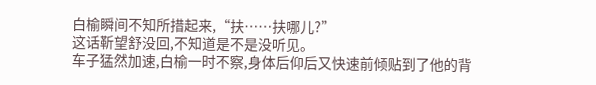白榆瞬间不知所措起来,“扶……扶哪儿?”
这话靳望舒没回,不知道是不是没听见。
车子猛然加速,白榆一时不察,身体后仰后又快速前倾贴到了他的背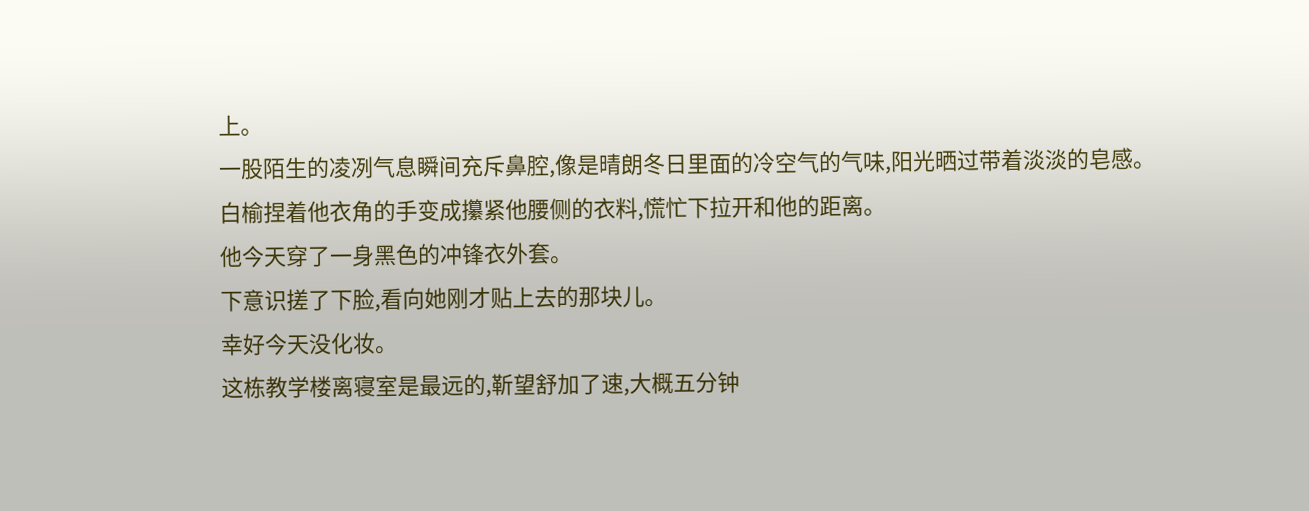上。
一股陌生的凌冽气息瞬间充斥鼻腔,像是晴朗冬日里面的冷空气的气味,阳光晒过带着淡淡的皂感。
白榆捏着他衣角的手变成攥紧他腰侧的衣料,慌忙下拉开和他的距离。
他今天穿了一身黑色的冲锋衣外套。
下意识搓了下脸,看向她刚才贴上去的那块儿。
幸好今天没化妆。
这栋教学楼离寝室是最远的,靳望舒加了速,大概五分钟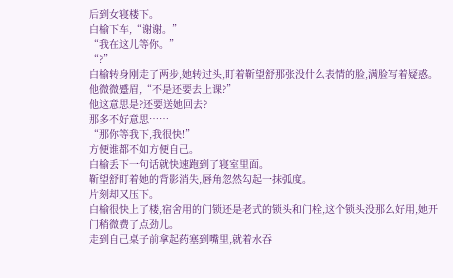后到女寝楼下。
白榆下车,“谢谢。”
“我在这儿等你。”
“?”
白榆转身刚走了两步,她转过头,盯着靳望舒那张没什么表情的脸,满脸写着疑惑。
他微微蹙眉,“不是还要去上课?”
他这意思是?还要送她回去?
那多不好意思……
“那你等我下,我很快!”
方便谁都不如方便自己。
白榆丢下一句话就快速跑到了寝室里面。
靳望舒盯着她的背影消失,唇角忽然勾起一抹弧度。
片刻却又压下。
白榆很快上了楼,宿舍用的门锁还是老式的锁头和门栓,这个锁头没那么好用,她开门稍微费了点劲儿。
走到自己桌子前拿起药塞到嘴里,就着水吞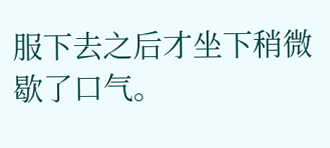服下去之后才坐下稍微歇了口气。